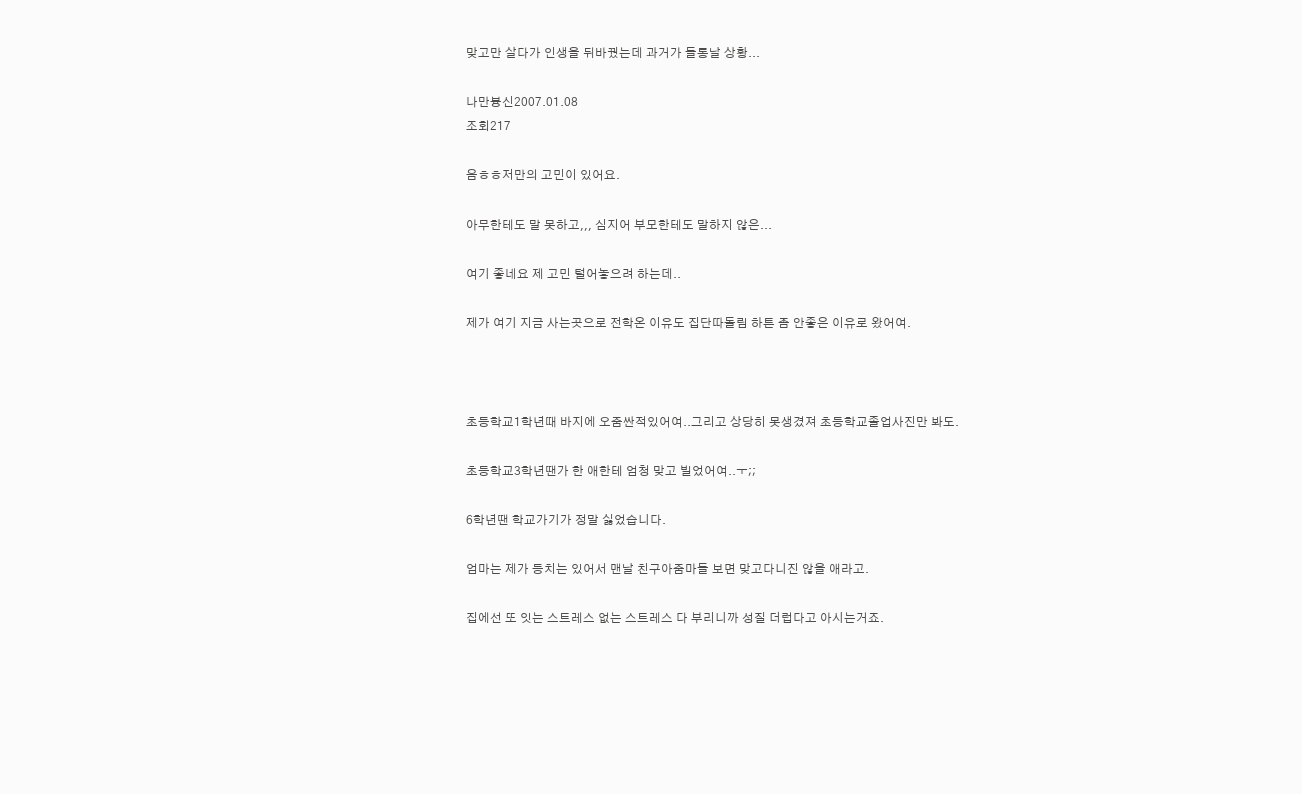맞고만 살다가 인생을 뒤바꿨는데 과거가 들통날 상황...

나만븅신2007.01.08
조회217

음ㅎㅎ저만의 고민이 있어요.

아무한테도 말 못하고,,, 심지어 부모한테도 말하지 않은...

여기 좋네요 제 고민 털어놓으려 하는데..

제가 여기 지금 사는곳으로 전학온 이유도 집단따돌림 하튼 좀 안좋은 이유로 왔어여.



초등학교1학년때 바지에 오줌싼적있어여..그리고 상당히 못생겼져 초등학교졸업사진만 봐도.

초등학교3학년땐가 한 애한테 엄청 맞고 빌었어여..ㅜ;;

6학년땐 학교가기가 정말 싫었습니다.

엄마는 제가 등치는 있어서 맨날 친구아줌마들 보면 맞고다니진 않을 애라고.

집에선 또 잇는 스트레스 없는 스트레스 다 부리니까 성질 더럽다고 아시는거죠.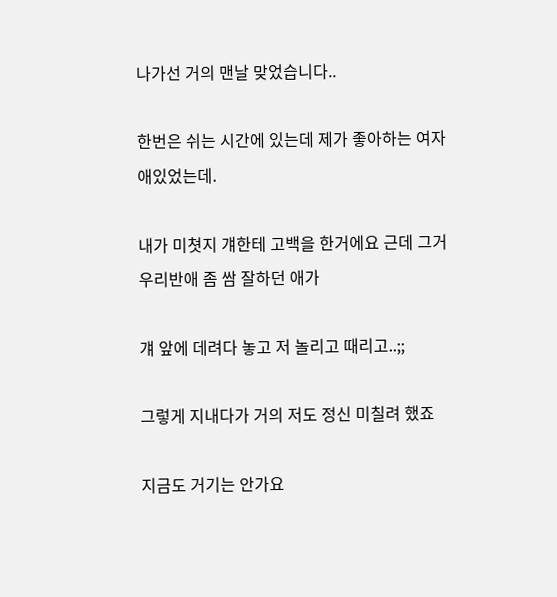나가선 거의 맨날 맞었습니다..

한번은 쉬는 시간에 있는데 제가 좋아하는 여자애있었는데.

내가 미쳣지 걔한테 고백을 한거에요 근데 그거 우리반애 좀 쌈 잘하던 애가

걔 앞에 데려다 놓고 저 놀리고 때리고..;;

그렇게 지내다가 거의 저도 정신 미칠려 했죠

지금도 거기는 안가요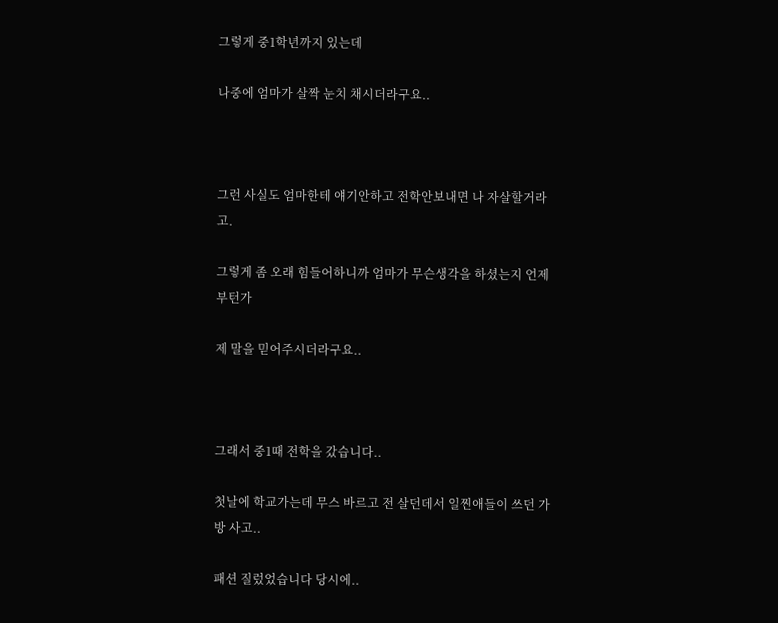그렇게 중1학년까지 있는데

나중에 엄마가 살짝 눈치 채시더라구요..



그런 사실도 엄마한테 얘기안하고 전학안보내면 나 자살할거라고.

그렇게 좀 오래 힘들어하니까 엄마가 무슨생각을 하셨는지 언제부턴가

제 말을 믿어주시더라구요..



그래서 중1때 전학을 갔습니다..

첫날에 학교가는데 무스 바르고 전 살던데서 일찐애들이 쓰던 가방 사고..

패션 질렀었습니다 당시에..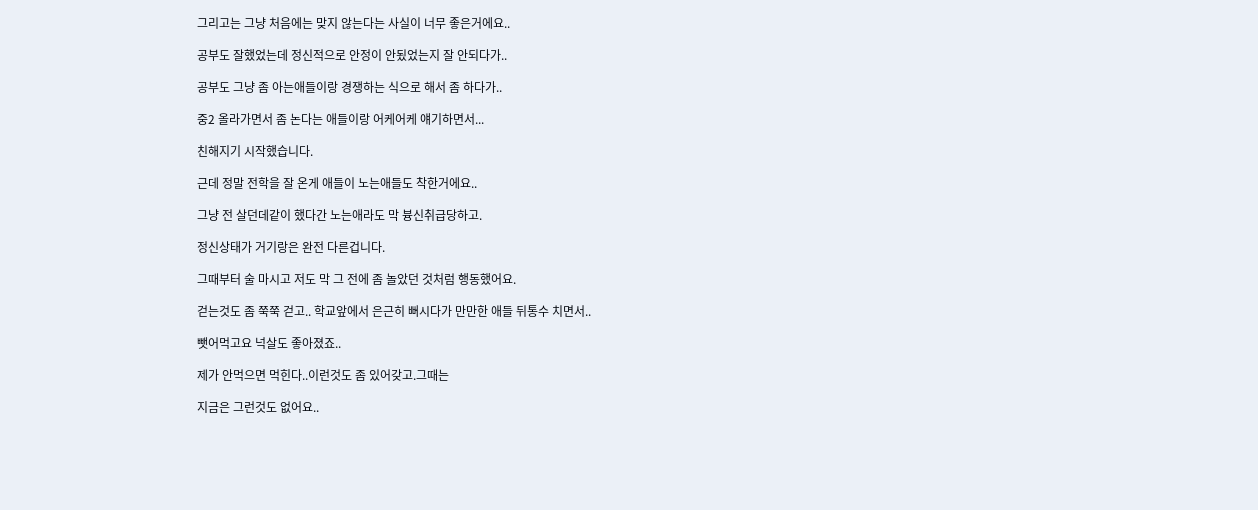그리고는 그냥 처음에는 맞지 않는다는 사실이 너무 좋은거에요..

공부도 잘했었는데 정신적으로 안정이 안됬었는지 잘 안되다가..

공부도 그냥 좀 아는애들이랑 경쟁하는 식으로 해서 좀 하다가..

중2 올라가면서 좀 논다는 애들이랑 어케어케 얘기하면서...

친해지기 시작했습니다.

근데 정말 전학을 잘 온게 애들이 노는애들도 착한거에요..

그냥 전 살던데같이 했다간 노는애라도 막 븅신취급당하고.

정신상태가 거기랑은 완전 다른겁니다.

그때부터 술 마시고 저도 막 그 전에 좀 놀았던 것처럼 행동했어요.

걷는것도 좀 쭉쭉 걷고.. 학교앞에서 은근히 뻐시다가 만만한 애들 뒤통수 치면서..

뺏어먹고요 넉살도 좋아졌죠..

제가 안먹으면 먹힌다..이런것도 좀 있어갖고.그때는

지금은 그런것도 없어요..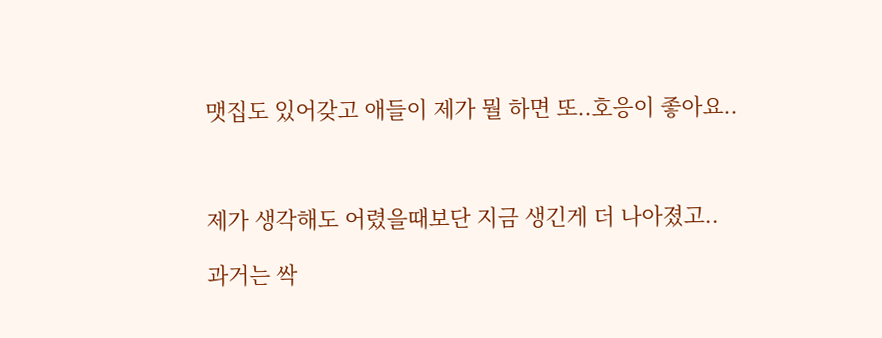맷집도 있어갖고 애들이 제가 뭘 하면 또..호응이 좋아요..



제가 생각해도 어렸을때보단 지금 생긴게 더 나아졌고..

과거는 싹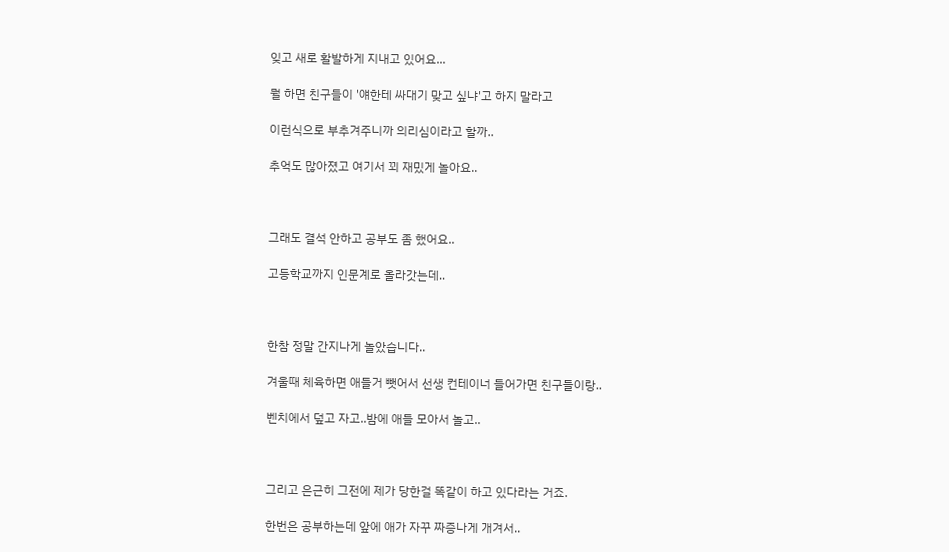잊고 새로 활발하게 지내고 있어요...

뭘 하면 친구들이 '얘한테 싸대기 맞고 싶냐'고 하지 말라고

이런식으로 부추겨주니까 의리심이라고 할까..

추억도 많아졌고 여기서 꾀 재밌게 놀아요..



그래도 결석 안하고 공부도 좀 했어요..

고등학교까지 인문계로 올라갓는데..



한참 정말 간지나게 놀았습니다..

겨울때 체육하면 애들거 뺏어서 선생 컨테이너 들어가면 친구들이랑..

벤치에서 덮고 자고..밤에 애들 모아서 놀고..



그리고 은근히 그전에 제가 당한걸 똑같이 하고 있다라는 거죠.

한번은 공부하는데 앞에 애가 자꾸 짜증나게 개겨서..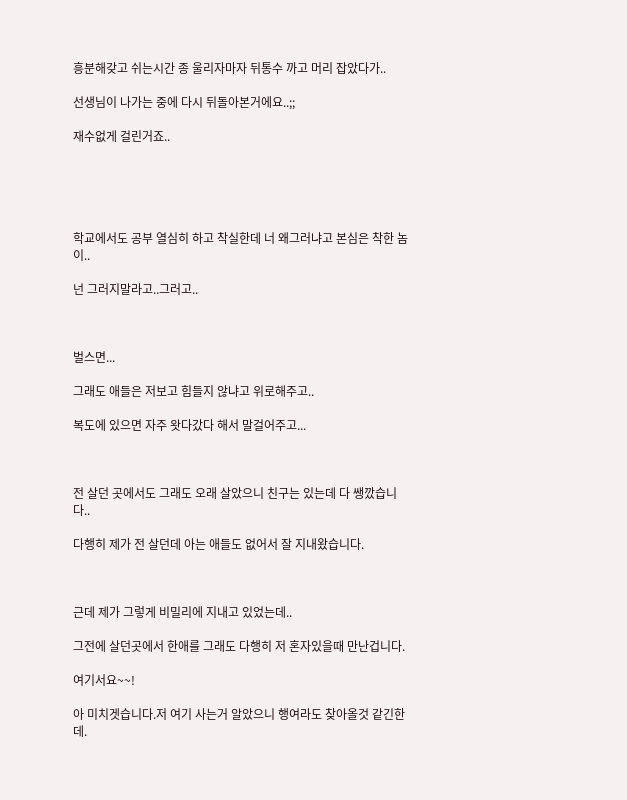흥분해갖고 쉬는시간 종 울리자마자 뒤통수 까고 머리 잡았다가..

선생님이 나가는 중에 다시 뒤돌아본거에요..;;

재수없게 걸린거죠..





학교에서도 공부 열심히 하고 착실한데 너 왜그러냐고 본심은 착한 놈이..

넌 그러지말라고..그러고..



벌스면...

그래도 애들은 저보고 힘들지 않냐고 위로해주고..

복도에 있으면 자주 왓다갔다 해서 말걸어주고...



전 살던 곳에서도 그래도 오래 살았으니 친구는 있는데 다 쌩깠습니다..

다행히 제가 전 살던데 아는 애들도 없어서 잘 지내왔습니다.



근데 제가 그렇게 비밀리에 지내고 있었는데..

그전에 살던곳에서 한애를 그래도 다행히 저 혼자있을때 만난겁니다.

여기서요~~!

아 미치겟습니다.저 여기 사는거 알았으니 행여라도 찾아올것 같긴한데.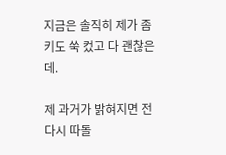지금은 솔직히 제가 좀 키도 쑥 컸고 다 괜찮은데.

제 과거가 밝혀지면 전 다시 따돌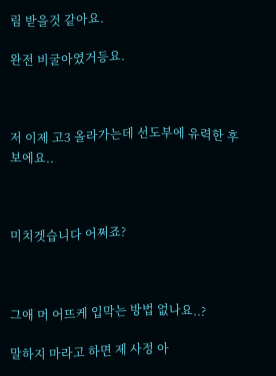림 받을것 같아요.

완전 비굴아였거등요.



저 이제 고3 올라가는데 선도부에 유력한 후보에요..



미치겟습니다 어쩌죠?



그애 머 어뜨케 입막는 방법 없나요..?

말하지 마라고 하면 제 사정 아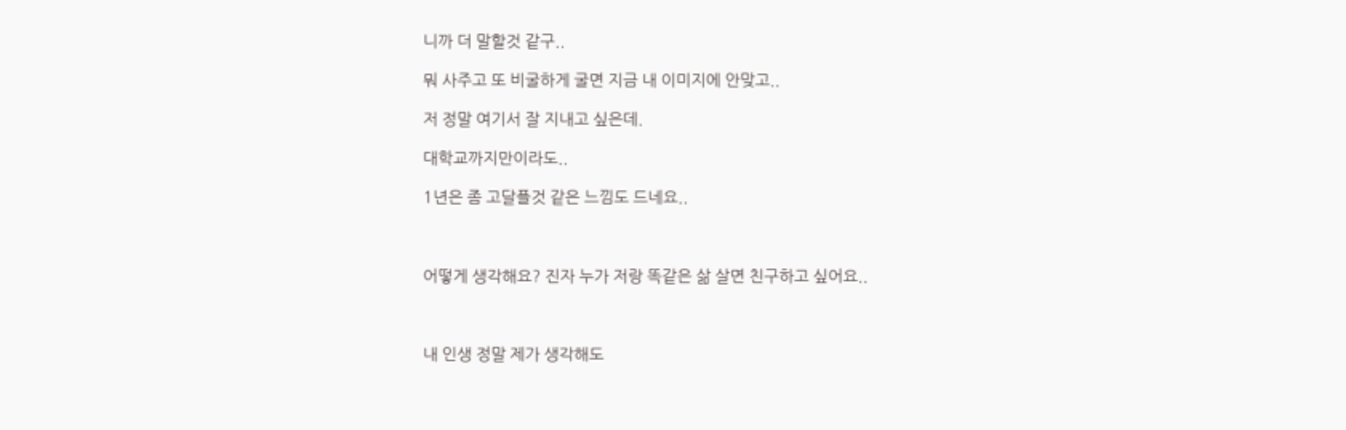니까 더 말할것 같구..

뭐 사주고 또 비굴하게 굴면 지금 내 이미지에 안맞고..

저 정말 여기서 잘 지내고 싶은데.

대학교까지만이라도..

1년은 좀 고달플것 같은 느낌도 드네요..



어떻게 생각해요? 진자 누가 저랑 똑같은 삶 살면 친구하고 싶어요..



내 인생 정말 제가 생각해도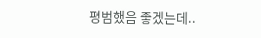평범했음 좋겠는데..